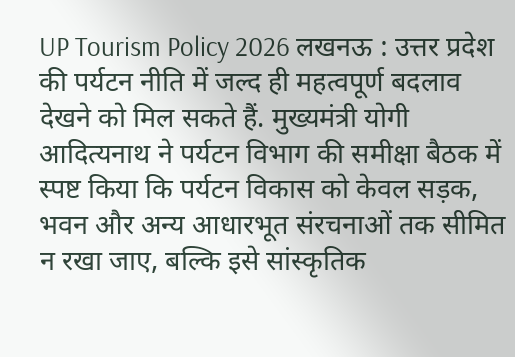UP Tourism Policy 2026 लखनऊ : उत्तर प्रदेश की पर्यटन नीति में जल्द ही महत्वपूर्ण बदलाव देखने को मिल सकते हैं. मुख्यमंत्री योगी आदित्यनाथ ने पर्यटन विभाग की समीक्षा बैठक में स्पष्ट किया कि पर्यटन विकास को केवल सड़क, भवन और अन्य आधारभूत संरचनाओं तक सीमित न रखा जाए, बल्कि इसे सांस्कृतिक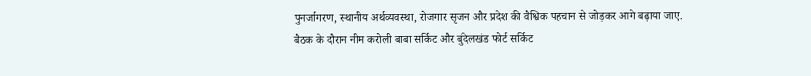पुनर्जागरण, स्थानीय अर्थव्यवस्था, रोजगार सृजन और प्रदेश की वैश्विक पहचान से जोड़कर आगे बढ़ाया जाए.
बैठक के दौरान नीम करोली बाबा सर्किट और बुंदेलखंड फोर्ट सर्किट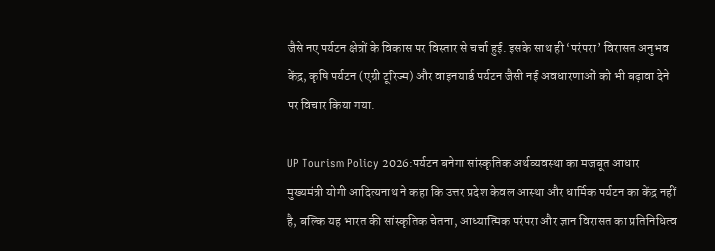जैसे नए पर्यटन क्षेत्रों के विकास पर विस्तार से चर्चा हुई. इसके साथ ही ‘परंपरा’ विरासत अनुभव केंद्र, कृषि पर्यटन (एग्री टूरिज्म) और वाइनयार्ड पर्यटन जैसी नई अवधारणाओं को भी बढ़ावा देने पर विचार किया गया.

UP Tourism Policy 2026:पर्यटन बनेगा सांस्कृतिक अर्थव्यवस्था का मजबूत आधार
मुख्यमंत्री योगी आदित्यनाथ ने कहा कि उत्तर प्रदेश केवल आस्था और धार्मिक पर्यटन का केंद्र नहीं है, बल्कि यह भारत की सांस्कृतिक चेतना, आध्यात्मिक परंपरा और ज्ञान विरासत का प्रतिनिधित्व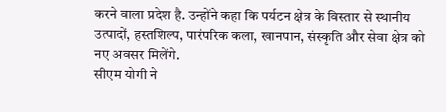करने वाला प्रदेश है. उन्होंने कहा कि पर्यटन क्षेत्र के विस्तार से स्थानीय उत्पादों, हस्तशिल्प, पारंपरिक कला, खानपान, संस्कृति और सेवा क्षेत्र को नए अवसर मिलेंगे.
सीएम योगी ने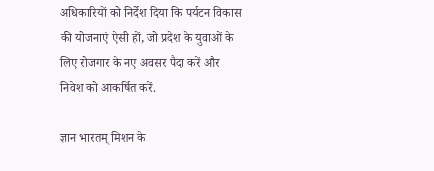अधिकारियों को निर्देश दिया कि पर्यटन विकास की योजनाएं ऐसी हों, जो प्रदेश के युवाओं के लिए रोजगार के नए अवसर पैदा करें और निवेश को आकर्षित करें.

ज्ञान भारतम् मिशन के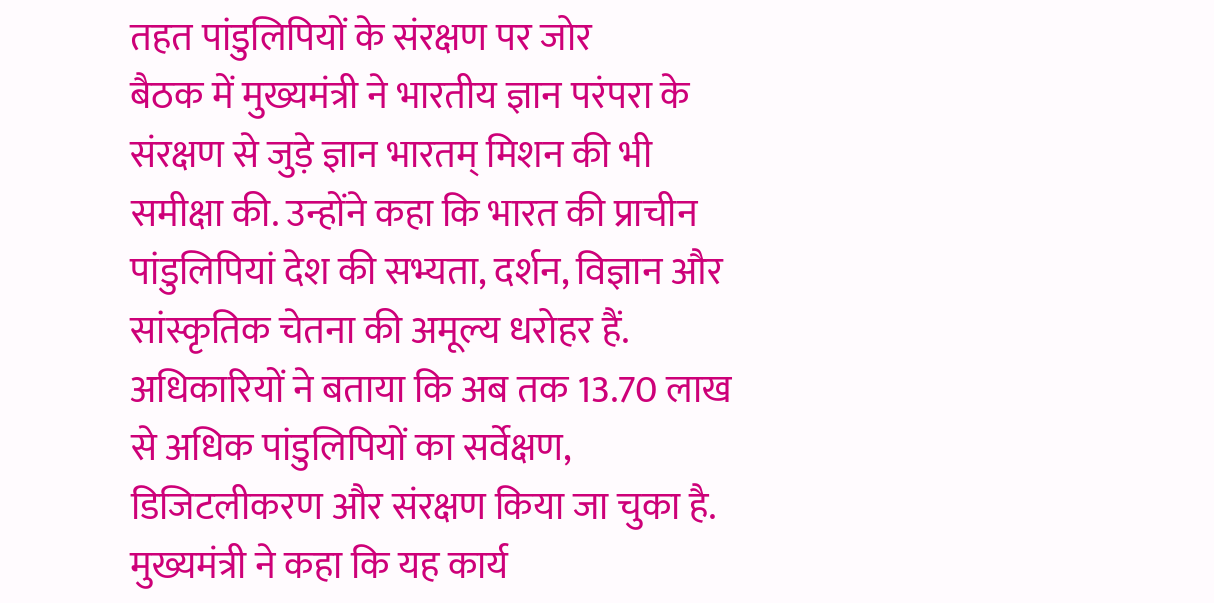तहत पांडुलिपियों के संरक्षण पर जोर
बैठक में मुख्यमंत्री ने भारतीय ज्ञान परंपरा के संरक्षण से जुड़े ज्ञान भारतम् मिशन की भी समीक्षा की. उन्होंने कहा कि भारत की प्राचीन पांडुलिपियां देश की सभ्यता, दर्शन, विज्ञान और सांस्कृतिक चेतना की अमूल्य धरोहर हैं.
अधिकारियों ने बताया कि अब तक 13.70 लाख से अधिक पांडुलिपियों का सर्वेक्षण, डिजिटलीकरण और संरक्षण किया जा चुका है. मुख्यमंत्री ने कहा कि यह कार्य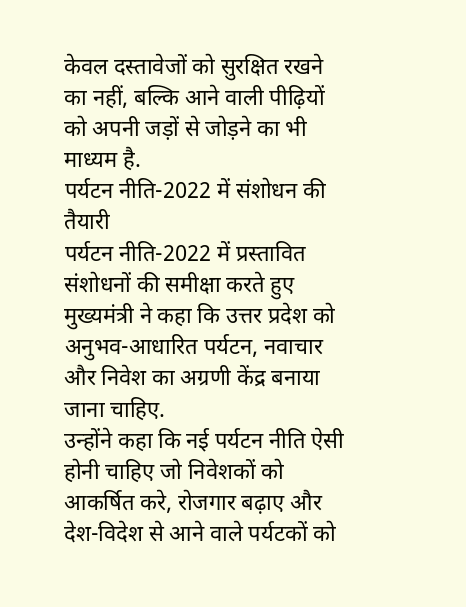केवल दस्तावेजों को सुरक्षित रखने का नहीं, बल्कि आने वाली पीढ़ियों को अपनी जड़ों से जोड़ने का भी माध्यम है.
पर्यटन नीति-2022 में संशोधन की तैयारी
पर्यटन नीति-2022 में प्रस्तावित संशोधनों की समीक्षा करते हुए मुख्यमंत्री ने कहा कि उत्तर प्रदेश को अनुभव-आधारित पर्यटन, नवाचार और निवेश का अग्रणी केंद्र बनाया जाना चाहिए.
उन्होंने कहा कि नई पर्यटन नीति ऐसी होनी चाहिए जो निवेशकों को आकर्षित करे, रोजगार बढ़ाए और देश-विदेश से आने वाले पर्यटकों को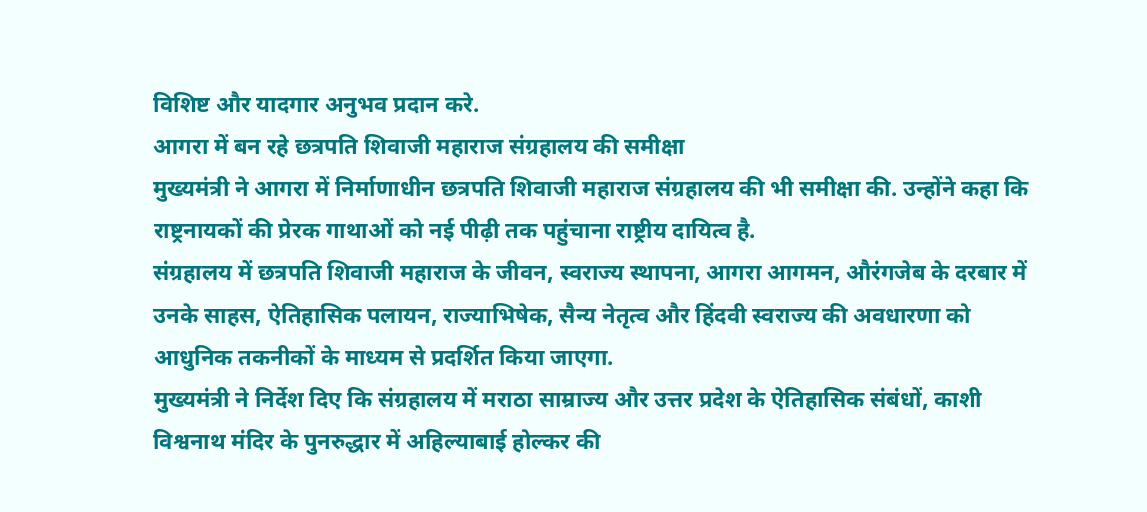विशिष्ट और यादगार अनुभव प्रदान करे.
आगरा में बन रहे छत्रपति शिवाजी महाराज संग्रहालय की समीक्षा
मुख्यमंत्री ने आगरा में निर्माणाधीन छत्रपति शिवाजी महाराज संग्रहालय की भी समीक्षा की. उन्होंने कहा कि राष्ट्रनायकों की प्रेरक गाथाओं को नई पीढ़ी तक पहुंचाना राष्ट्रीय दायित्व है.
संग्रहालय में छत्रपति शिवाजी महाराज के जीवन, स्वराज्य स्थापना, आगरा आगमन, औरंगजेब के दरबार में उनके साहस, ऐतिहासिक पलायन, राज्याभिषेक, सैन्य नेतृत्व और हिंदवी स्वराज्य की अवधारणा को आधुनिक तकनीकों के माध्यम से प्रदर्शित किया जाएगा.
मुख्यमंत्री ने निर्देश दिए कि संग्रहालय में मराठा साम्राज्य और उत्तर प्रदेश के ऐतिहासिक संबंधों, काशी विश्वनाथ मंदिर के पुनरुद्धार में अहिल्याबाई होल्कर की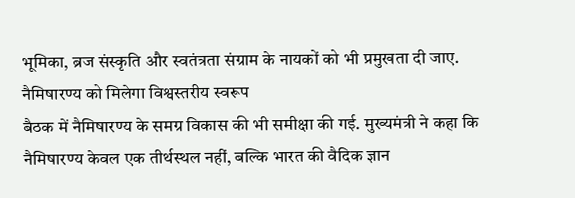भूमिका, ब्रज संस्कृति और स्वतंत्रता संग्राम के नायकों को भी प्रमुखता दी जाए.
नैमिषारण्य को मिलेगा विश्वस्तरीय स्वरूप
बैठक में नैमिषारण्य के समग्र विकास की भी समीक्षा की गई. मुख्यमंत्री ने कहा कि नैमिषारण्य केवल एक तीर्थस्थल नहीं, बल्कि भारत की वैदिक ज्ञान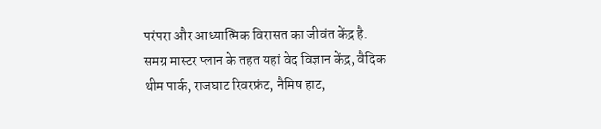परंपरा और आध्यात्मिक विरासत का जीवंत केंद्र है.
समग्र मास्टर प्लान के तहत यहां वेद विज्ञान केंद्र, वैदिक थीम पार्क, राजघाट रिवरफ्रंट, नैमिष हाट,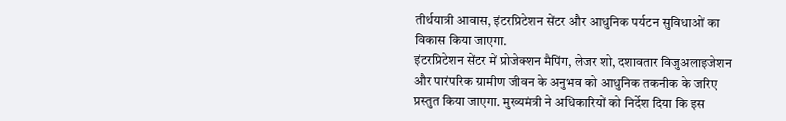तीर्थयात्री आवास, इंटरप्रिटेशन सेंटर और आधुनिक पर्यटन सुविधाओं का विकास किया जाएगा.
इंटरप्रिटेशन सेंटर में प्रोजेक्शन मैपिंग, लेजर शो, दशावतार विजुअलाइजेशन और पारंपरिक ग्रामीण जीवन के अनुभव को आधुनिक तकनीक के जरिए प्रस्तुत किया जाएगा. मुख्यमंत्री ने अधिकारियों को निर्देश दिया कि इस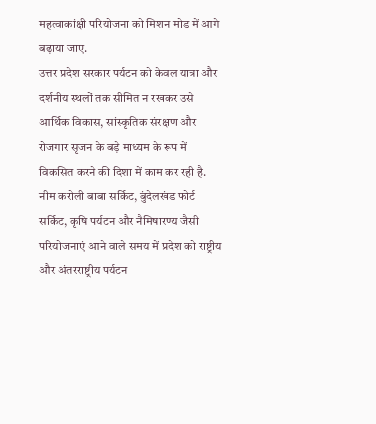महत्वाकांक्षी परियोजना को मिशन मोड में आगे बढ़ाया जाए.
उत्तर प्रदेश सरकार पर्यटन को केवल यात्रा और दर्शनीय स्थलों तक सीमित न रखकर उसे आर्थिक विकास, सांस्कृतिक संरक्षण और रोजगार सृजन के बड़े माध्यम के रूप में विकसित करने की दिशा में काम कर रही है. नीम करोली बाबा सर्किट, बुंदेलखंड फोर्ट सर्किट, कृषि पर्यटन और नैमिषारण्य जैसी परियोजनाएं आने वाले समय में प्रदेश को राष्ट्रीय और अंतरराष्ट्रीय पर्यटन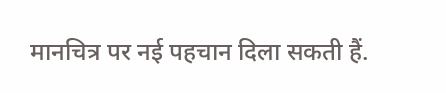मानचित्र पर नई पहचान दिला सकती हैं.